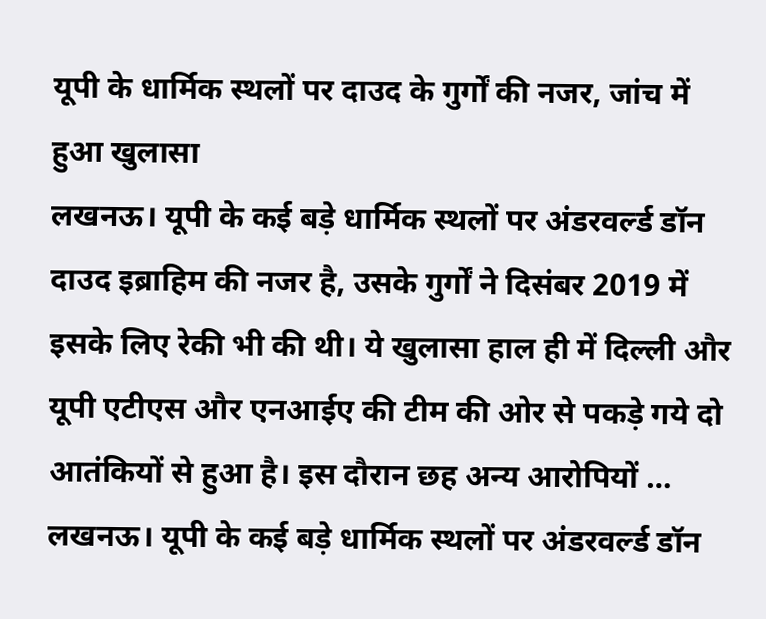यूपी के धार्मिक स्थलों पर दाउद के गुर्गों की नजर, जांच में हुआ खुलासा
लखनऊ। यूपी के कई बड़े धार्मिक स्थलों पर अंडरवर्ल्ड डॉन दाउद इब्राहिम की नजर है, उसके गुर्गों ने दिसंबर 2019 में इसके लिए रेकी भी की थी। ये खुलासा हाल ही में दिल्ली और यूपी एटीएस और एनआईए की टीम की ओर से पकड़े गये दो आतंकियों से हुआ है। इस दौरान छह अन्य आरोपियों …
लखनऊ। यूपी के कई बड़े धार्मिक स्थलों पर अंडरवर्ल्ड डॉन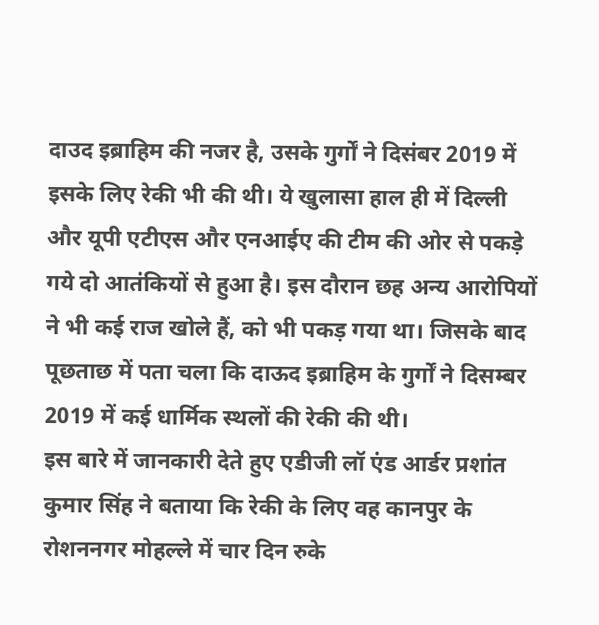दाउद इब्राहिम की नजर है, उसके गुर्गों ने दिसंबर 2019 में इसके लिए रेकी भी की थी। ये खुलासा हाल ही में दिल्ली और यूपी एटीएस और एनआईए की टीम की ओर से पकड़े गये दो आतंकियों से हुआ है। इस दौरान छह अन्य आरोपियों ने भी कई राज खोले हैं, को भी पकड़ गया था। जिसके बाद पूछताछ में पता चला कि दाऊद इब्राहिम के गुर्गों ने दिसम्बर 2019 में कई धार्मिक स्थलों की रेकी की थी।
इस बारे में जानकारी देते हुए एडीजी लॉ एंड आर्डर प्रशांत कुमार सिंह ने बताया कि रेकी के लिए वह कानपुर के रोशननगर मोहल्ले में चार दिन रुके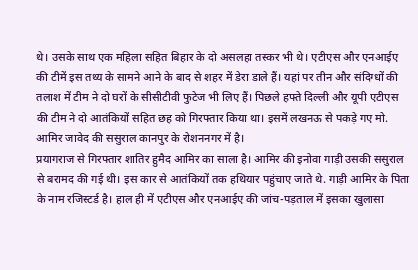थे। उसके साथ एक महिला सहित बिहार के दो असलहा तस्कर भी थे। एटीएस और एनआईए की टीमें इस तथ्य के सामने आने के बाद से शहर में डेरा डाले हैं। यहां पर तीन और संदिग्धों की तलाश में टीम ने दो घरों के सीसीटीवी फुटेज भी लिए हैं। पिछले हफ्ते दिल्ली और यूपी एटीएस की टीम ने दो आतंकियों सहित छह को गिरफ्तार किया था। इसमें लखनऊ से पकड़े गए मो. आमिर जावेद की ससुराल कानपुर के रोशननगर में है।
प्रयागराज से गिरफ्तार शातिर हुमैद आमिर का साला है। आमिर की इनोवा गाड़ी उसकी ससुराल से बरामद की गई थी। इस कार से आतंकियों तक हथियार पहुंचाए जाते थे. गाड़ी आमिर के पिता के नाम रजिस्टर्ड है। हाल ही में एटीएस और एनआईए की जांच-पड़ताल में इसका खुलासा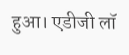हुआ। एडीजी लॉ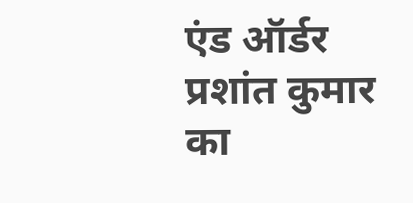एंड ऑर्डर प्रशांत कुमार का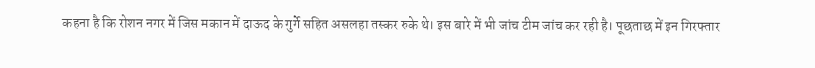कहना है कि रोशन नगर में जिस मकान में दाऊद के गुर्गे सहित असलहा तस्कर रुके थे। इस बारे में भी जांच टीम जांच कर रही है। पूछताछ में इन गिरफ्तार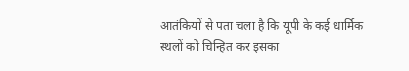आतंकियों से पता चला है कि यूपी के कई धार्मिक स्थलों को चिन्हित कर इसका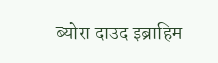ब्योरा दाउद इब्राहिम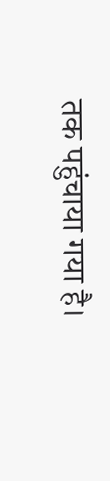तक पहुंचाया गया है।